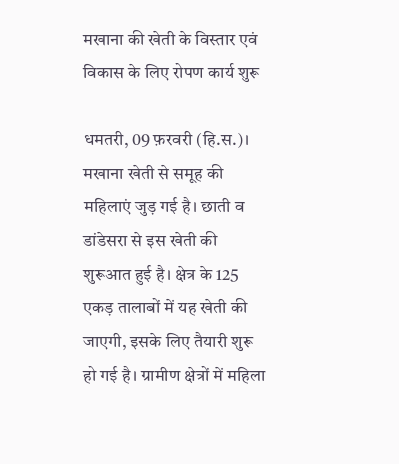मखाना की खेती के विस्तार एवं विकास के लिए रोपण कार्य शुरू

धमतरी, 09 फ़रवरी (हि.स.)। मखाना खेती से समूह की महिलाएं जुड़ गई है। छाती व डांडेसरा से इस खेती की शुरूआत हुई है। क्षेत्र के 125 एकड़ तालाबों में यह खेती की जाएगी, इसके लिए तैयारी शुरू हो गई है। ग्रामीण क्षेत्रों में महिला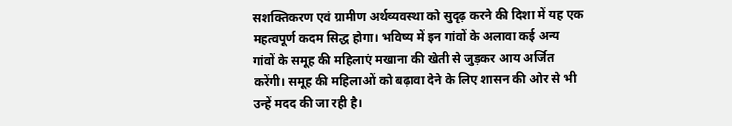सशक्तिकरण एवं ग्रामीण अर्थव्यवस्था को सुदृढ़ करने की दिशा में यह एक महत्वपूर्ण कदम सिद्ध होगा। भविष्य में इन गांवों के अलावा कई अन्य गांवों के समूह की महिलाएं मखाना की खेती से जुड़कर आय अर्जित करेंगी। समूह की महिलाओं को बढ़ावा देने के लिए शासन की ओर से भी उन्हें मदद की जा रही है।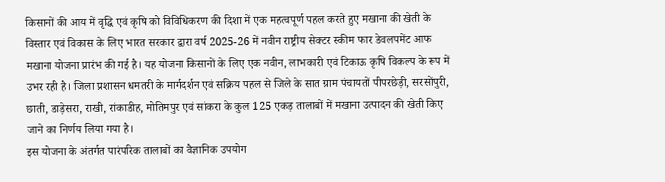किसानों की आय में वृद्धि एवं कृषि को विविधिकरण की दिशा में एक महत्वपूर्ण पहल करते हुए मखाना की खेती के विस्तार एवं विकास के लिए भारत सरकार द्वारा वर्ष 2025-26 में नवीन राष्ट्रीय सेक्टर स्कीम फार डेवलपमेंट आफ मखाना योजना प्रारंभ की गई है। यह योजना किसानों के लिए एक नवीन, लाभकारी एवं टिकाऊ कृषि विकल्प के रूप में उभर रही है। जिला प्रशासन धमतरी के मार्गदर्शन एवं सक्रिय पहल से जिले के सात ग्राम पंचायतों पीपरछेड़ी, सरसोंपुरी, छाती, डाड़ेसरा, राखी, रांकाडीह, मोतिमपुर एवं सांकरा के कुल 125 एकड़ तालाबों में मखाना उत्पादन की खेती किए जाने का निर्णय लिया गया है।
इस योजना के अंतर्गत पारंपरिक तालाबों का वैज्ञानिक उपयोग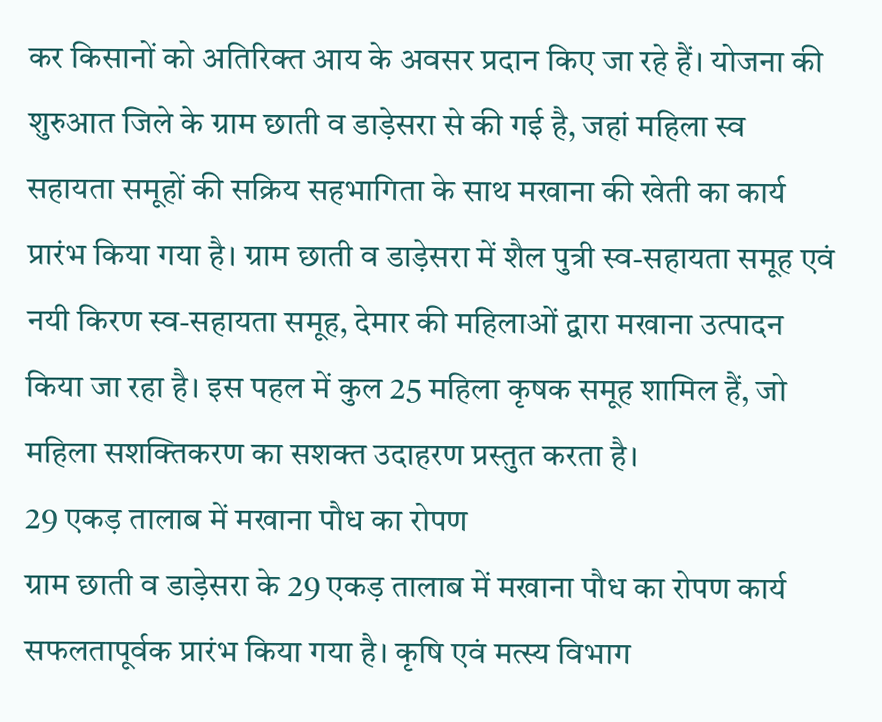कर किसानों को अतिरिक्त आय के अवसर प्रदान किए जा रहे हैं। योजना की शुरुआत जिले के ग्राम छाती व डाड़ेसरा से की गई है, जहां महिला स्व सहायता समूहों की सक्रिय सहभागिता के साथ मखाना की खेती का कार्य प्रारंभ किया गया है। ग्राम छाती व डाड़ेसरा में शैल पुत्री स्व-सहायता समूह एवं नयी किरण स्व-सहायता समूह, देमार की महिलाओं द्वारा मखाना उत्पादन किया जा रहा है। इस पहल में कुल 25 महिला कृषक समूह शामिल हैं, जो महिला सशक्तिकरण का सशक्त उदाहरण प्रस्तुत करता है।
29 एकड़ तालाब में मखाना पौध का रोपण
ग्राम छाती व डाड़ेसरा के 29 एकड़ तालाब में मखाना पौध का रोपण कार्य सफलतापूर्वक प्रारंभ किया गया है। कृषि एवं मत्स्य विभाग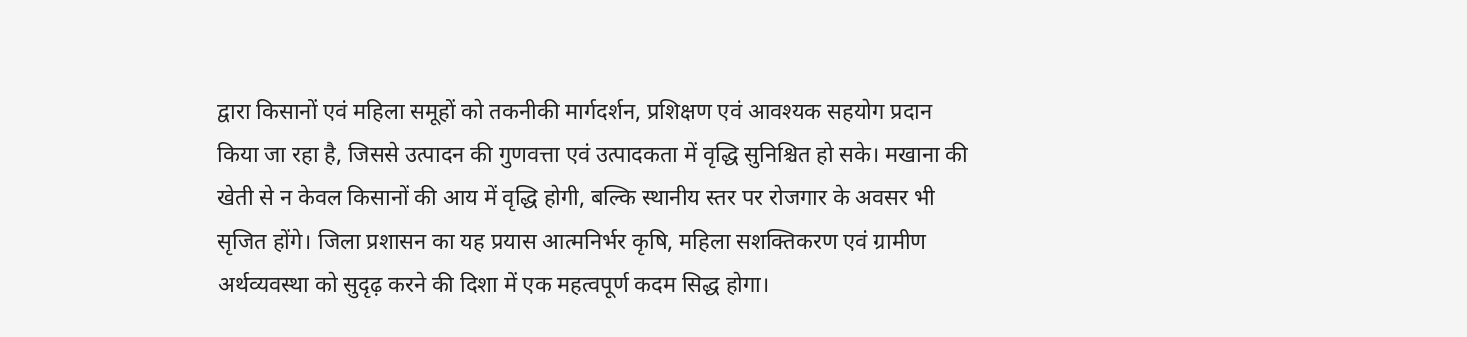द्वारा किसानों एवं महिला समूहों को तकनीकी मार्गदर्शन, प्रशिक्षण एवं आवश्यक सहयोग प्रदान किया जा रहा है, जिससे उत्पादन की गुणवत्ता एवं उत्पादकता में वृद्धि सुनिश्चित हो सके। मखाना की खेती से न केवल किसानों की आय में वृद्धि होगी, बल्कि स्थानीय स्तर पर रोजगार के अवसर भी सृजित होंगे। जिला प्रशासन का यह प्रयास आत्मनिर्भर कृषि, महिला सशक्तिकरण एवं ग्रामीण अर्थव्यवस्था को सुदृढ़ करने की दिशा में एक महत्वपूर्ण कदम सिद्ध होगा।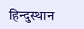हिन्दुस्थान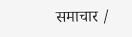समाचार /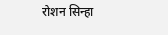रोशन सिन्हा